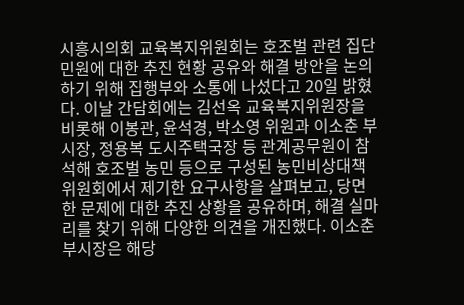시흥시의회 교육복지위원회는 호조벌 관련 집단민원에 대한 추진 현황 공유와 해결 방안을 논의하기 위해 집행부와 소통에 나섰다고 20일 밝혔다. 이날 간담회에는 김선옥 교육복지위원장을 비롯해 이봉관, 윤석경, 박소영 위원과 이소춘 부시장, 정용복 도시주택국장 등 관계공무원이 참석해 호조벌 농민 등으로 구성된 농민비상대책위원회에서 제기한 요구사항을 살펴보고, 당면한 문제에 대한 추진 상황을 공유하며, 해결 실마리를 찾기 위해 다양한 의견을 개진했다. 이소춘 부시장은 해당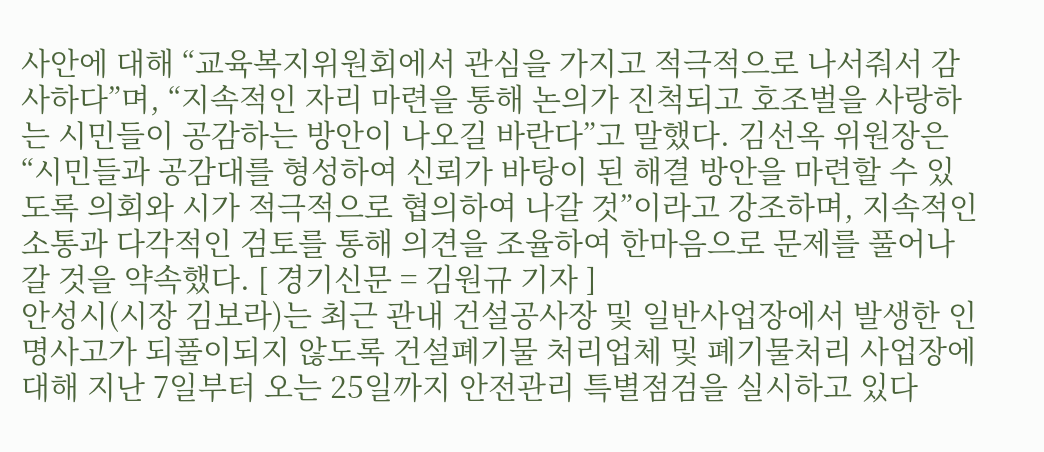사안에 대해 “교육복지위원회에서 관심을 가지고 적극적으로 나서줘서 감사하다”며, “지속적인 자리 마련을 통해 논의가 진척되고 호조벌을 사랑하는 시민들이 공감하는 방안이 나오길 바란다”고 말했다. 김선옥 위원장은 “시민들과 공감대를 형성하여 신뢰가 바탕이 된 해결 방안을 마련할 수 있도록 의회와 시가 적극적으로 협의하여 나갈 것”이라고 강조하며, 지속적인 소통과 다각적인 검토를 통해 의견을 조율하여 한마음으로 문제를 풀어나갈 것을 약속했다. [ 경기신문 = 김원규 기자 ]
안성시(시장 김보라)는 최근 관내 건설공사장 및 일반사업장에서 발생한 인명사고가 되풀이되지 않도록 건설폐기물 처리업체 및 폐기물처리 사업장에 대해 지난 7일부터 오는 25일까지 안전관리 특별점검을 실시하고 있다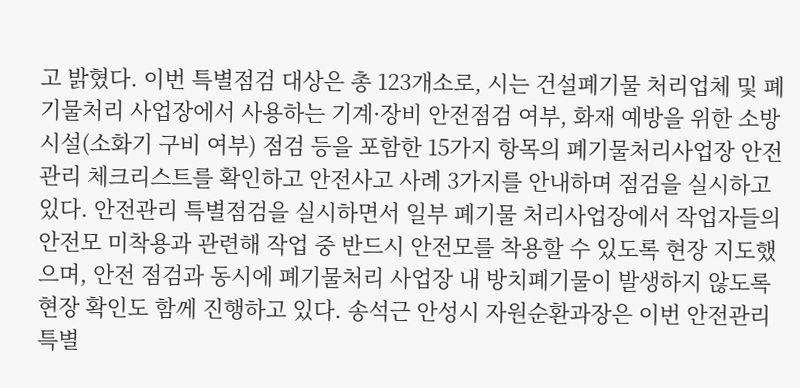고 밝혔다. 이번 특별점검 대상은 총 123개소로, 시는 건설폐기물 처리업체 및 폐기물처리 사업장에서 사용하는 기계·장비 안전점검 여부, 화재 예방을 위한 소방시설(소화기 구비 여부) 점검 등을 포함한 15가지 항목의 폐기물처리사업장 안전관리 체크리스트를 확인하고 안전사고 사례 3가지를 안내하며 점검을 실시하고 있다. 안전관리 특별점검을 실시하면서 일부 폐기물 처리사업장에서 작업자들의 안전모 미착용과 관련해 작업 중 반드시 안전모를 착용할 수 있도록 현장 지도했으며, 안전 점검과 동시에 폐기물처리 사업장 내 방치폐기물이 발생하지 않도록 현장 확인도 함께 진행하고 있다. 송석근 안성시 자원순환과장은 이번 안전관리 특별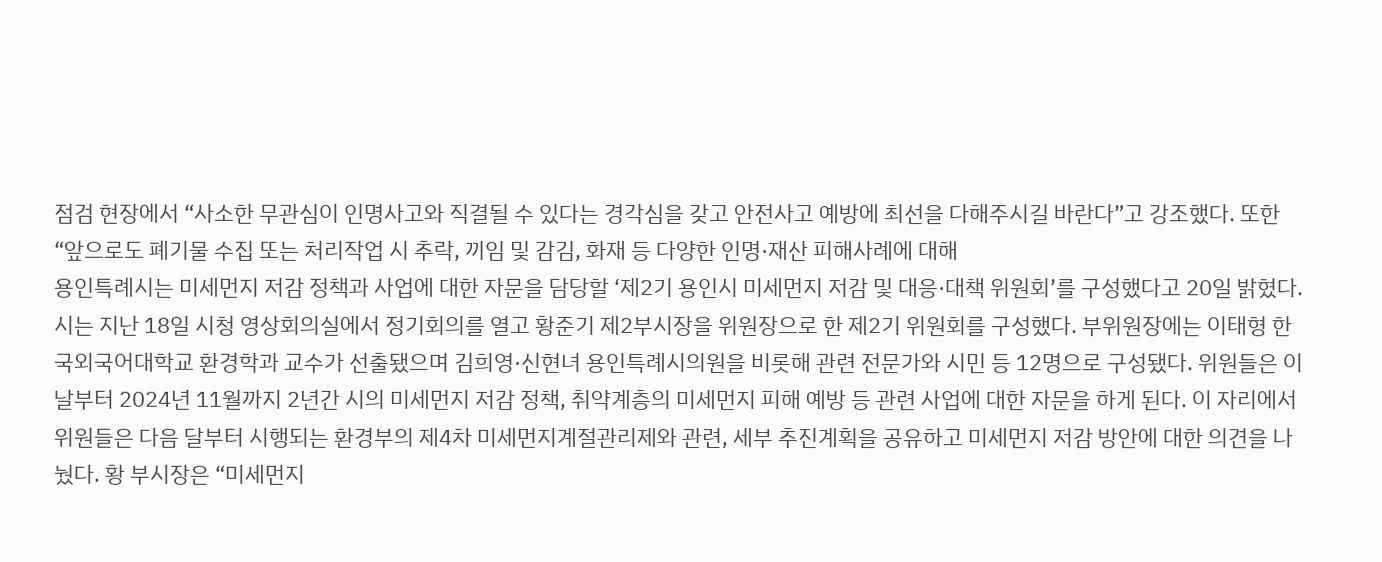점검 현장에서 “사소한 무관심이 인명사고와 직결될 수 있다는 경각심을 갖고 안전사고 예방에 최선을 다해주시길 바란다”고 강조했다. 또한 “앞으로도 폐기물 수집 또는 처리작업 시 추락, 끼임 및 감김, 화재 등 다양한 인명·재산 피해사례에 대해
용인특례시는 미세먼지 저감 정책과 사업에 대한 자문을 담당할 ‘제2기 용인시 미세먼지 저감 및 대응·대책 위원회’를 구성했다고 20일 밝혔다. 시는 지난 18일 시청 영상회의실에서 정기회의를 열고 황준기 제2부시장을 위원장으로 한 제2기 위원회를 구성했다. 부위원장에는 이태형 한국외국어대학교 환경학과 교수가 선출됐으며 김희영·신현녀 용인특례시의원을 비롯해 관련 전문가와 시민 등 12명으로 구성됐다. 위원들은 이날부터 2024년 11월까지 2년간 시의 미세먼지 저감 정책, 취약계층의 미세먼지 피해 예방 등 관련 사업에 대한 자문을 하게 된다. 이 자리에서 위원들은 다음 달부터 시행되는 환경부의 제4차 미세먼지계절관리제와 관련, 세부 추진계획을 공유하고 미세먼지 저감 방안에 대한 의견을 나눴다. 황 부시장은 “미세먼지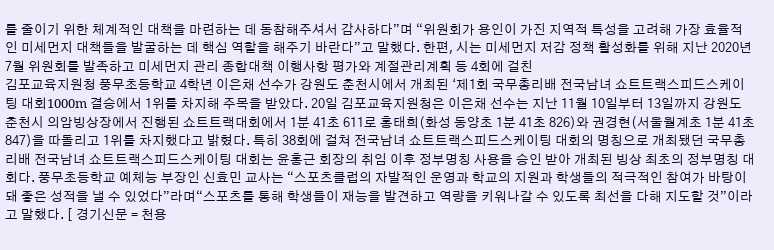를 줄이기 위한 체계적인 대책을 마련하는 데 동참해주셔서 감사하다”며 “위원회가 용인이 가진 지역적 특성을 고려해 가장 효율적인 미세먼지 대책들을 발굴하는 데 핵심 역할을 해주기 바란다”고 말했다. 한편, 시는 미세먼지 저감 정책 활성화를 위해 지난 2020년 7월 위원회를 발족하고 미세먼지 관리 종합대책 이행사항 평가와 계절관리계획 등 4회에 걸친
김포교육지원청 풍무초등학교 4학년 이은채 선수가 강원도 춘천시에서 개최된 ‘제1회 국무총리배 전국남녀 쇼트트랙스피드스케이팅 대회1000m 결승에서 1위를 차지해 주목을 받았다. 20일 김포교육지원청은 이은채 선수는 지난 11월 10일부터 13일까지 강원도 춘천시 의암빙상장에서 진행된 쇼트트랙대회에서 1분 41초 611로 홍태희(화성 동양초 1분 41초 826)와 권경현(서울월계초 1분 41초 847)을 따돌리고 1위를 차지했다고 밝혔다. 특히 38회에 걸쳐 전국남녀 쇼트트랙스피드스케이팅 대회의 명칭으로 개최됐던 국무총리배 전국남녀 쇼트트랙스피드스케이팅 대회는 윤홍근 회장의 취임 이후 정부명칭 사용을 승인 받아 개최된 빙상 최초의 정부명칭 대회다. 풍무초등학교 예체능 부장인 신효민 교사는 “스포츠클럽의 자발적인 운영과 학교의 지원과 학생들의 적극적인 참여가 바탕이 돼 좋은 성적을 낼 수 있었다”라며“스포츠를 통해 학생들이 재능을 발견하고 역량을 키워나갈 수 있도록 최선을 다해 지도할 것”이라고 말했다. [ 경기신문 = 천용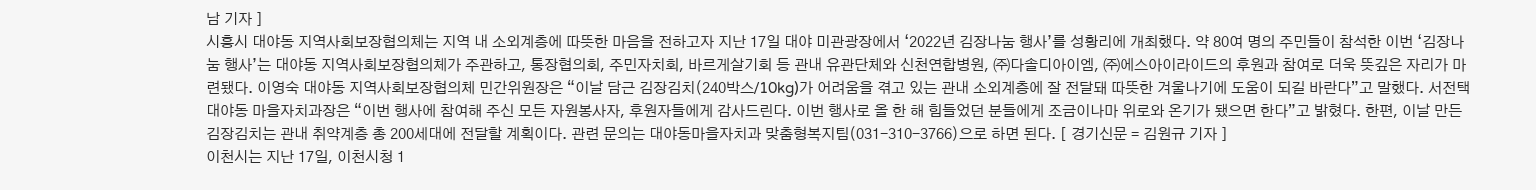남 기자 ]
시흥시 대야동 지역사회보장협의체는 지역 내 소외계층에 따뜻한 마음을 전하고자 지난 17일 대야 미관광장에서 ‘2022년 김장나눔 행사’를 성황리에 개최했다. 약 80여 명의 주민들이 참석한 이번 ‘김장나눔 행사’는 대야동 지역사회보장협의체가 주관하고, 통장협의회, 주민자치회, 바르게살기회 등 관내 유관단체와 신천연합병원, ㈜다솔디아이엠, ㈜에스아이라이드의 후원과 참여로 더욱 뜻깊은 자리가 마련됐다. 이영숙 대야동 지역사회보장협의체 민간위원장은 “이날 담근 김장김치(240박스/10kg)가 어려움을 겪고 있는 관내 소외계층에 잘 전달돼 따뜻한 겨울나기에 도움이 되길 바란다”고 말했다. 서전택 대야동 마을자치과장은 “이번 행사에 참여해 주신 모든 자원봉사자, 후원자들에게 감사드린다. 이번 행사로 올 한 해 힘들었던 분들에게 조금이나마 위로와 온기가 됐으면 한다”고 밝혔다. 한편, 이날 만든 김장김치는 관내 취약계층 총 200세대에 전달할 계획이다. 관련 문의는 대야동마을자치과 맞춤형복지팀(031-310-3766)으로 하면 된다. [ 경기신문 = 김원규 기자 ]
이천시는 지난 17일, 이천시청 1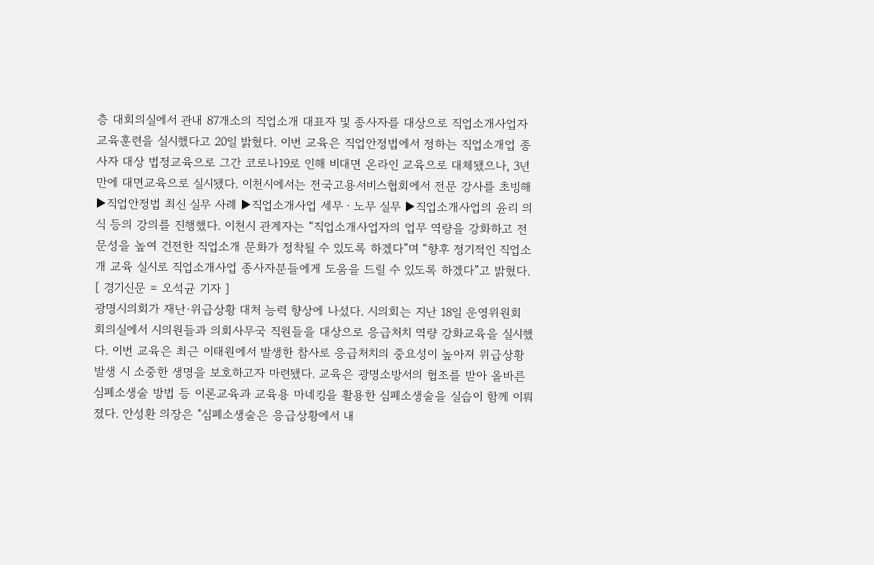층 대회의실에서 관내 87개소의 직업소개 대표자 및 종사자를 대상으로 직업소개사업자 교육훈련을 실시했다고 20일 밝혔다. 이번 교육은 직업안정법에서 정하는 직업소개업 종사자 대상 법정교육으로 그간 코로나19로 인해 비대면 온라인 교육으로 대체됐으나, 3년 만에 대면교육으로 실시됐다. 이천시에서는 전국고용서비스협회에서 전문 강사를 초빙해 ▶직업안정법 최신 실무 사례 ▶직업소개사업 세무ㆍ노무 실무 ▶직업소개사업의 윤리 의식 등의 강의를 진행했다. 이천시 관계자는 “직업소개사업자의 업무 역량을 강화하고 전문성을 높여 건전한 직업소개 문화가 정착될 수 있도록 하겠다”며 “향후 정기적인 직업소개 교육 실시로 직업소개사업 종사자분들에게 도움을 드릴 수 있도록 하겠다”고 밝혔다. [ 경기신문 = 오석균 기자 ]
광명시의회가 재난·위급상황 대처 능력 향상에 나섰다. 시의회는 지난 18일 운영위원회 회의실에서 시의원들과 의회사무국 직원들을 대상으로 응급처치 역량 강화교육을 실시했다. 이번 교육은 최근 이태원에서 발생한 참사로 응급처치의 중요성이 높아져 위급상황 발생 시 소중한 생명을 보호하고자 마련됐다. 교육은 광명소방서의 협조를 받아 올바른 심폐소생술 방법 등 이론교육과 교육용 마네킹을 활용한 심폐소생술을 실습이 함께 이뤄졌다. 안성환 의장은 "심폐소생술은 응급상황에서 내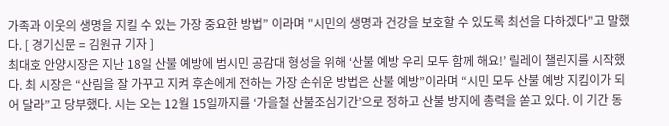가족과 이웃의 생명을 지킬 수 있는 가장 중요한 방법” 이라며 "시민의 생명과 건강을 보호할 수 있도록 최선을 다하겠다"고 말했다. [ 경기신문 = 김원규 기자 ]
최대호 안양시장은 지난 18일 산불 예방에 범시민 공감대 형성을 위해 ‘산불 예방 우리 모두 함께 해요!’ 릴레이 챌린지를 시작했다. 최 시장은 “산림을 잘 가꾸고 지켜 후손에게 전하는 가장 손쉬운 방법은 산불 예방”이라며 “시민 모두 산불 예방 지킴이가 되어 달라”고 당부했다. 시는 오는 12월 15일까지를 ‘가을철 산불조심기간’으로 정하고 산불 방지에 총력을 쏟고 있다. 이 기간 동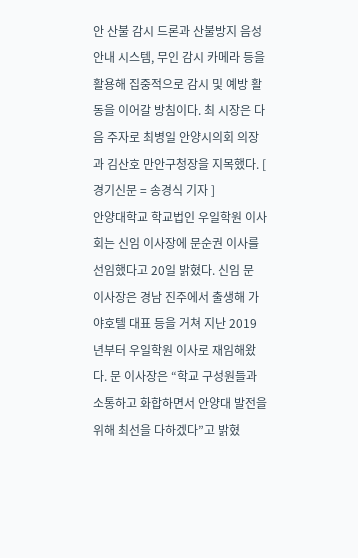안 산불 감시 드론과 산불방지 음성 안내 시스템, 무인 감시 카메라 등을 활용해 집중적으로 감시 및 예방 활동을 이어갈 방침이다. 최 시장은 다음 주자로 최병일 안양시의회 의장과 김산호 만안구청장을 지목했다. [ 경기신문 = 송경식 기자 ]
안양대학교 학교법인 우일학원 이사회는 신임 이사장에 문순권 이사를 선임했다고 20일 밝혔다. 신임 문 이사장은 경남 진주에서 출생해 가야호텔 대표 등을 거쳐 지난 2019년부터 우일학원 이사로 재임해왔다. 문 이사장은 “학교 구성원들과 소통하고 화합하면서 안양대 발전을 위해 최선을 다하겠다”고 밝혔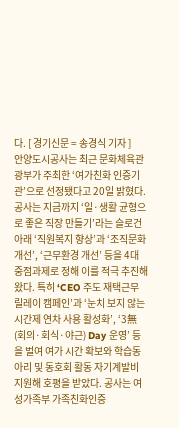다. [ 경기신문 = 송경식 기자 ]
안양도시공사는 최근 문화체육관광부가 주최한 ‘여가친화 인증기관’으로 선정됐다고 20일 밝혔다. 공사는 지금까지 ‘일·생활 균형으로 좋은 직장 만들기’라는 슬로건 아래 ‘직원복지 향상’과 ‘조직문화 개선’, ‘근무환경 개선’ 등을 4대 중점과제로 정해 이를 적극 추진해왔다. 특히 ‘CEO 주도 재택근무 릴레이 캠페인’과 ‘눈치 보지 않는 시간제 연차 사용 활성화’, ‘3無(회의·회식·야근) Day 운영’ 등을 벌여 여가 시간 확보와 학습동아리 및 동호회 활동 자기계발비 지원해 호평을 받았다. 공사는 여성가족부 가족친화인증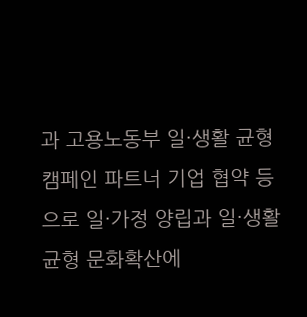과 고용노동부 일·생활 균형 캠페인 파트너 기업 협약 등으로 일·가정 양립과 일·생활 균형 문화확산에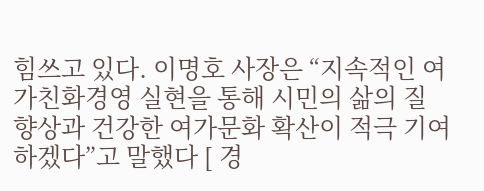힘쓰고 있다. 이명호 사장은 “지속적인 여가친화경영 실현을 통해 시민의 삶의 질 향상과 건강한 여가문화 확산이 적극 기여하겠다”고 말했다 [ 경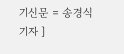기신문 = 송경식 기자 ]